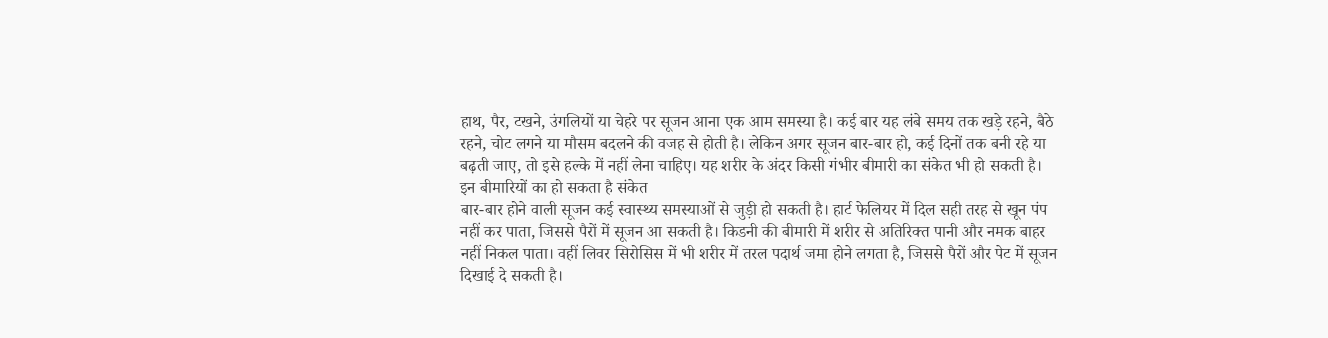हाथ, पैर, टखने, उंगलियों या चेहरे पर सूजन आना एक आम समस्या है। कई बार यह लंबे समय तक खड़े रहने, बैठे रहने, चोट लगने या मौसम बदलने की वजह से होती है। लेकिन अगर सूजन बार-बार हो, कई दिनों तक बनी रहे या बढ़ती जाए, तो इसे हल्के में नहीं लेना चाहिए। यह शरीर के अंदर किसी गंभीर बीमारी का संकेत भी हो सकती है।
इन बीमारियों का हो सकता है संकेत
बार-बार होने वाली सूजन कई स्वास्थ्य समस्याओं से जुड़ी हो सकती है। हार्ट फेलियर में दिल सही तरह से खून पंप नहीं कर पाता, जिससे पैरों में सूजन आ सकती है। किडनी की बीमारी में शरीर से अतिरिक्त पानी और नमक बाहर नहीं निकल पाता। वहीं लिवर सिरोसिस में भी शरीर में तरल पदार्थ जमा होने लगता है, जिससे पैरों और पेट में सूजन दिखाई दे सकती है।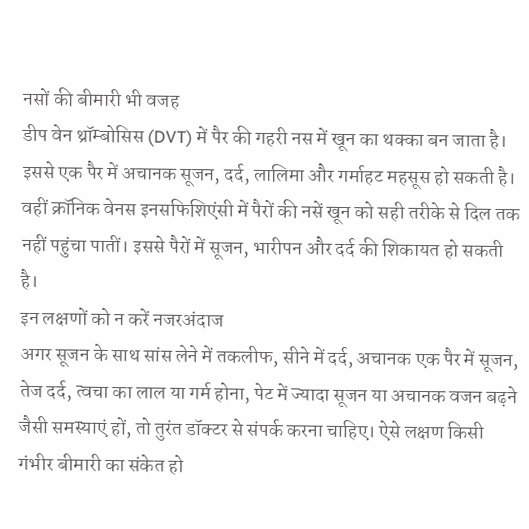नसों की बीमारी भी वजह
डीप वेन थ्रॉम्बोसिस (DVT) में पैर की गहरी नस में खून का थक्का बन जाता है। इससे एक पैर में अचानक सूजन, दर्द, लालिमा और गर्माहट महसूस हो सकती है। वहीं क्रॉनिक वेनस इनसफिशिएंसी में पैरों की नसें खून को सही तरीके से दिल तक नहीं पहुंचा पातीं। इससे पैरों में सूजन, भारीपन और दर्द की शिकायत हो सकती है।
इन लक्षणों को न करें नजरअंदाज
अगर सूजन के साथ सांस लेने में तकलीफ, सीने में दर्द, अचानक एक पैर में सूजन, तेज दर्द, त्वचा का लाल या गर्म होना, पेट में ज्यादा सूजन या अचानक वजन बढ़ने जैसी समस्याएं हों, तो तुरंत डॉक्टर से संपर्क करना चाहिए। ऐसे लक्षण किसी गंभीर बीमारी का संकेत हो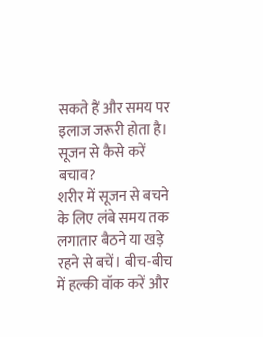सकते हैं और समय पर इलाज जरूरी होता है।
सूजन से कैसे करें बचाव?
शरीर में सूजन से बचने के लिए लंबे समय तक लगातार बैठने या खड़े रहने से बचें। बीच-बीच में हल्की वॉक करें और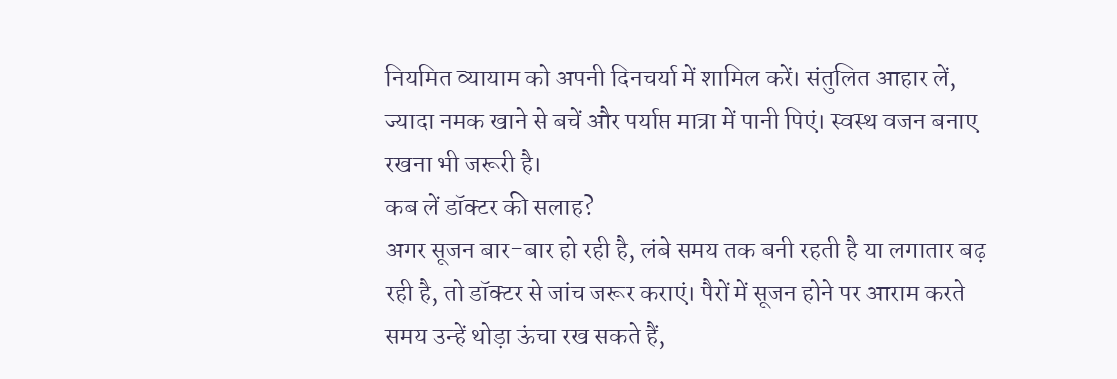नियमित व्यायाम को अपनी दिनचर्या में शामिल करें। संतुलित आहार लें, ज्यादा नमक खाने से बचें और पर्याप्त मात्रा में पानी पिएं। स्वस्थ वजन बनाए रखना भी जरूरी है।
कब लें डॉक्टर की सलाह?
अगर सूजन बार-बार हो रही है, लंबे समय तक बनी रहती है या लगातार बढ़ रही है, तो डॉक्टर से जांच जरूर कराएं। पैरों में सूजन होने पर आराम करते समय उन्हें थोड़ा ऊंचा रख सकते हैं,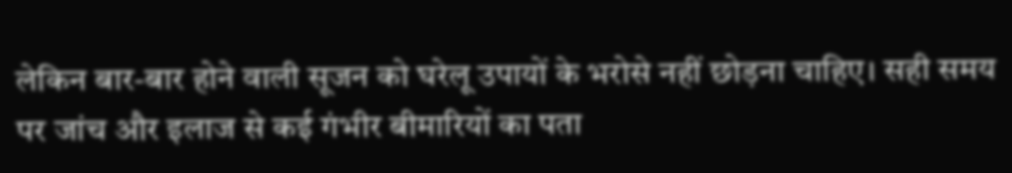लेकिन बार-बार होने वाली सूजन को घरेलू उपायों के भरोसे नहीं छोड़ना चाहिए। सही समय पर जांच और इलाज से कई गंभीर बीमारियों का पता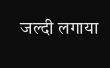जल्दी लगाया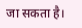जा सकता है।